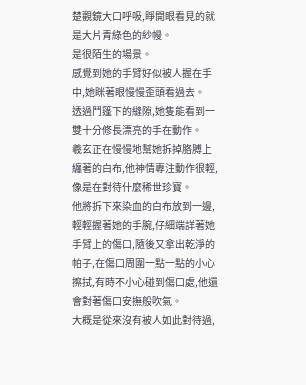楚觀鏡大口呼吸,睜開眼看見的就是大片青綠色的紗幔。
是很陌生的場景。
感覺到她的手臂好似被人握在手中,她眯著眼慢慢歪頭看過去。
透過鬥篷下的縫隙,她隻能看到一雙十分修長漂亮的手在動作。
羲玄正在慢慢地幫她拆掉胳膊上纏著的白布,他神情專注動作很輕,像是在對待什麼稀世珍寶。
他將拆下來染血的白布放到一邊,輕輕握著她的手腕,仔細端詳著她手臂上的傷口,隨後又拿出乾淨的帕子,在傷口周圍一點一點的小心擦拭,有時不小心碰到傷口處,他還會對著傷口安撫般吹氣。
大概是從來沒有被人如此對待過,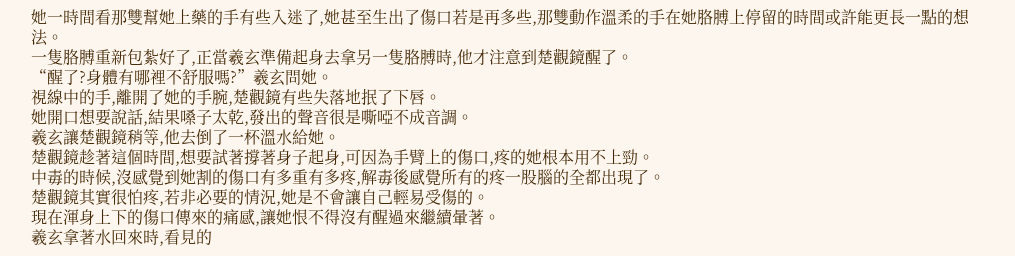她一時間看那雙幫她上藥的手有些入迷了,她甚至生出了傷口若是再多些,那雙動作溫柔的手在她胳膊上停留的時間或許能更長一點的想法。
一隻胳膊重新包紮好了,正當羲玄準備起身去拿另一隻胳膊時,他才注意到楚觀鏡醒了。
“醒了?身體有哪裡不舒服嗎?”羲玄問她。
視線中的手,離開了她的手腕,楚觀鏡有些失落地抿了下唇。
她開口想要說話,結果嗓子太乾,發出的聲音很是嘶啞不成音調。
羲玄讓楚觀鏡稍等,他去倒了一杯溫水給她。
楚觀鏡趁著這個時間,想要試著撐著身子起身,可因為手臂上的傷口,疼的她根本用不上勁。
中毒的時候,沒感覺到她割的傷口有多重有多疼,解毒後感覺所有的疼一股腦的全都出現了。
楚觀鏡其實很怕疼,若非必要的情況,她是不會讓自己輕易受傷的。
現在渾身上下的傷口傳來的痛感,讓她恨不得沒有醒過來繼續暈著。
羲玄拿著水回來時,看見的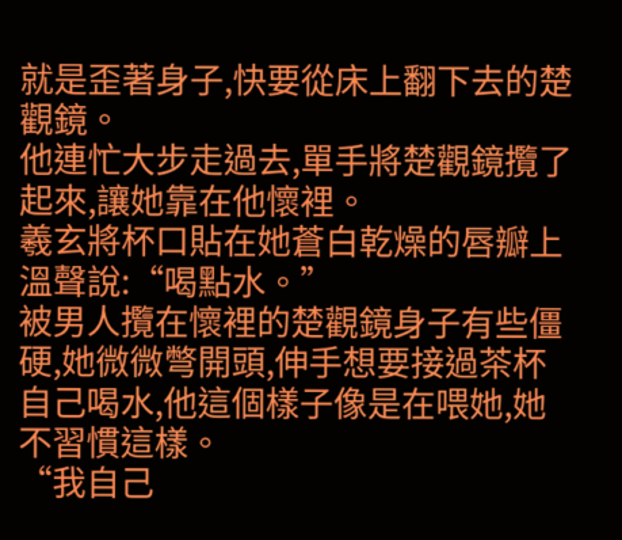就是歪著身子,快要從床上翻下去的楚觀鏡。
他連忙大步走過去,單手將楚觀鏡攬了起來,讓她靠在他懷裡。
羲玄將杯口貼在她蒼白乾燥的唇瓣上溫聲說:“喝點水。”
被男人攬在懷裡的楚觀鏡身子有些僵硬,她微微彆開頭,伸手想要接過茶杯自己喝水,他這個樣子像是在喂她,她不習慣這樣。
“我自己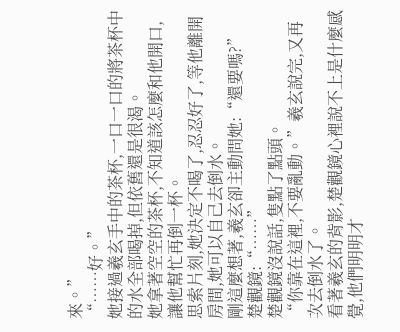來。”
“……好。”
她接過羲玄手中的茶杯,一口一口的將茶杯中的水全部喝掉,但依舊還是很渴。
她拿著空空的茶杯,不知道該怎麼和他開口,讓他幫忙再倒一杯。
思索片刻,她決定不喝了,忍忍好了,等他離開房間,她可以自己去倒水。
剛這麼想著,羲玄卻主動問她:“還要嗎?”
楚觀鏡:“……”
楚觀鏡沒說話,隻點了點頭。
“你靠在這裡,不要亂動。”羲玄說完,又再次去倒水了。
看著羲玄的背影,楚觀鏡心裡說不上是什麼感覺,他們明明才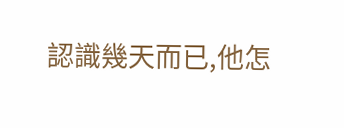認識幾天而已,他怎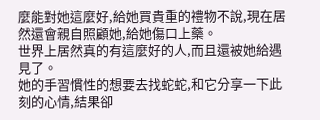麼能對她這麼好,給她買貴重的禮物不說,現在居然還會親自照顧她,給她傷口上藥。
世界上居然真的有這麼好的人,而且還被她給遇見了。
她的手習慣性的想要去找蛇蛇,和它分享一下此刻的心情,結果卻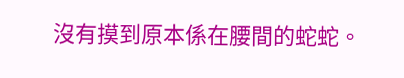沒有摸到原本係在腰間的蛇蛇。